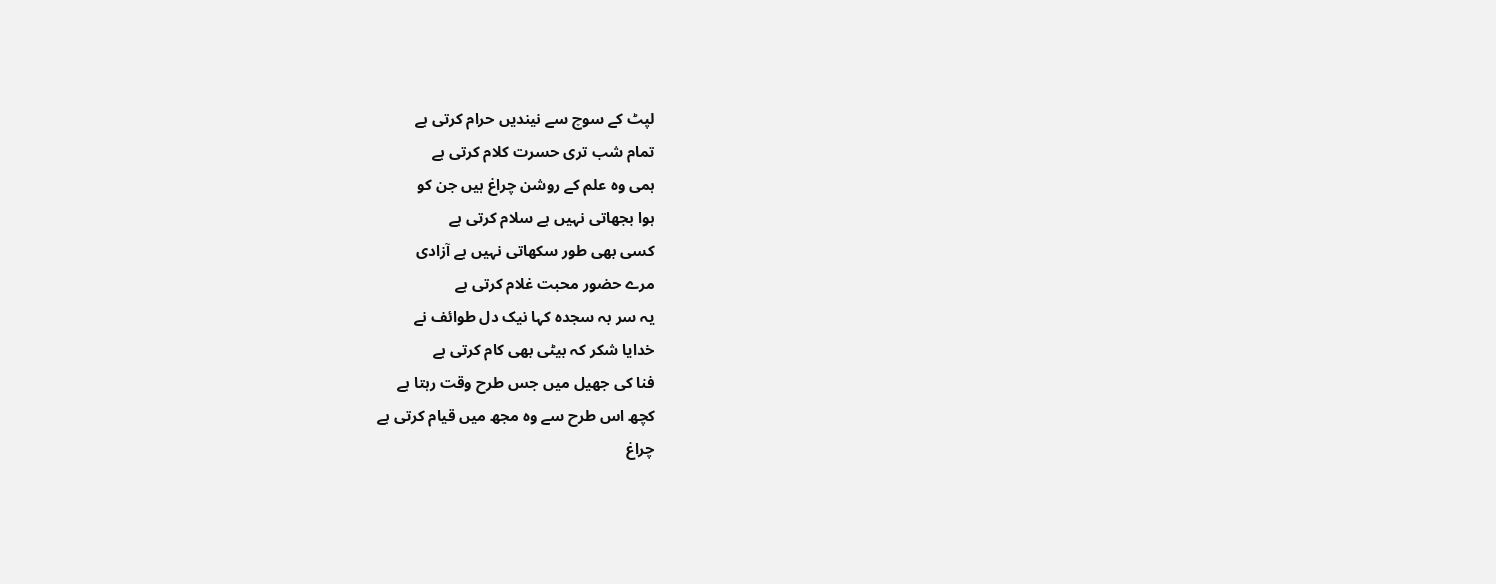لپٹ کے سوچ سے نیندیں حرام کرتی ہے
تمام شب تری حسرت کلام کرتی ہے
ہمی وہ علم کے روشن چراغ ہیں جن کو
ہوا بجھاتی نہیں ہے سلام کرتی ہے
کسی بھی طور سکھاتی نہیں ہے آزادی
مرے حضور محبت غلام کرتی ہے
یہ سر بہ سجدہ کہا نیک دل طوائف نے
خدایا شکر کہ بیٹی بھی کام کرتی ہے
فنا کی جھیل میں جس طرح وقت رہتا ہے
کچھ اس طرح سے وہ مجھ میں قیام کرتی ہے
چراغ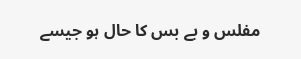مفلس و بے بس کا حال ہو جیسے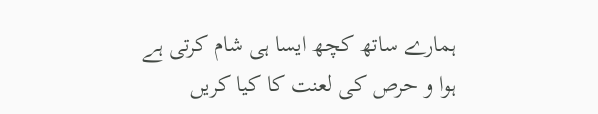ہمارے ساتھ کچھ ایسا ہی شام کرتی ہے
ہوا و حرص کی لعنت کا کیا کریں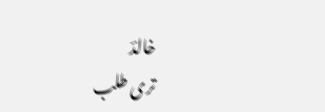خالدؔ
تری طلب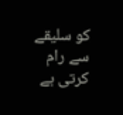کو سلیقے سے رام کرتی ہے